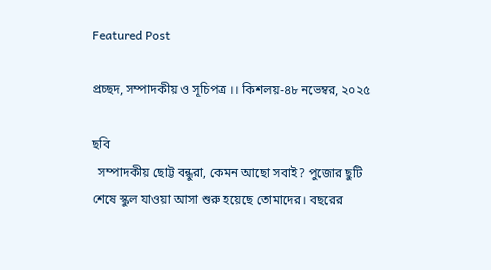Featured Post

প্রচ্ছদ, সম্পাদকীয় ও সূচিপত্র ।। কিশলয়-৪৮ নভেম্বর, ২০২৫

ছবি
  সম্পাদকীয় ছোট্ট বন্ধুরা, কেমন আছো সবাই? পুজোর ছুটি শেষে স্কুল যাওয়া আসা শুরু হয়েছে তোমাদের। বছরের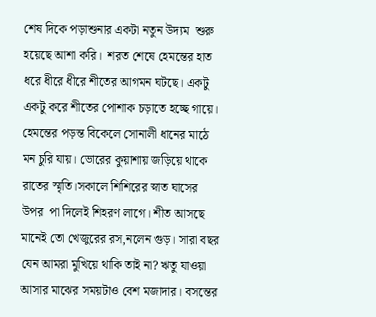শেষ দিকে পড়াশুনার একটা নতুন উদ্যম  শুরু হয়েছে আশা করি।  শরত শেষে হেমন্তের হাত ধরে ধীরে ধীরে শীতের আগমন ঘটছে। একটু একটু করে শীতের পোশাক চড়াতে হচ্ছে গায়ে। হেমন্তের পড়ন্ত বিকেলে সোনালী ধানের মাঠে মন চুরি যায়। ভোরের কুয়াশায় জড়িয়ে থাকে রাতের স্মৃতি।সকালে শিশিরের স্নাত ঘাসের উপর  পা দিলেই শিহরণ লাগে। শীত আসছে মানেই তো খেজুরের রস,নলেন গুড়। সারা বছর যেন আমরা মুখিয়ে থাকি তাই না? ঋতু যাওয়া আসার মাঝের সময়টাও বেশ মজাদার। বসন্তের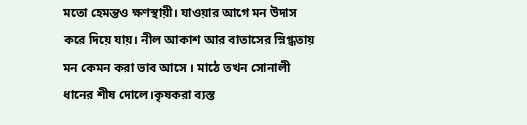মতো হেমন্তও ক্ষণস্থায়ী। যাওয়ার আগে মন উদাস করে দিয়ে যায়। নীল আকাশ আর বাতাসের স্নিগ্ধতায় মন কেমন করা ভাব আসে । মাঠে তখন সোনালী ধানের শীষ দোলে।কৃষকরা ব্যস্ত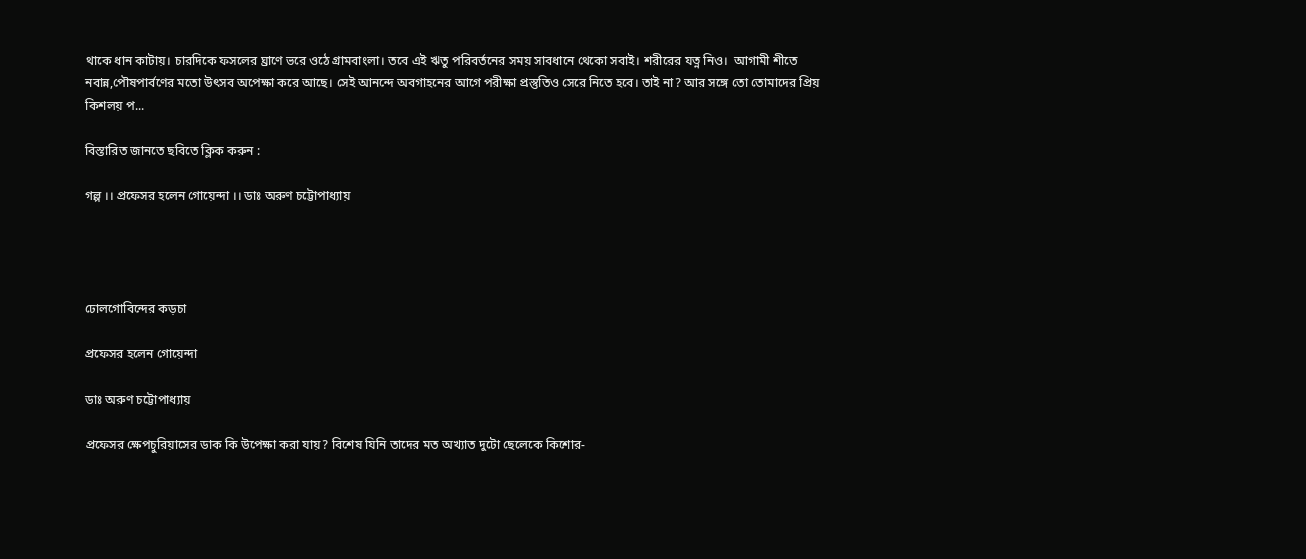থাকে ধান কাটায়। চারদিকে ফসলের ঘ্রাণে ভরে ওঠে গ্রামবাংলা। তবে এই ঋতু পরিবর্তনের সময় সাবধানে থেকো সবাই। শরীরের যত্ন নিও।  আগামী শীতে  নবান্ন,পৌষপার্বণের মতো উৎসব অপেক্ষা করে আছে। সেই আনন্দে অবগাহনের আগে পরীক্ষা প্রস্তুতিও সেরে নিতে হবে। তাই না? আর সঙ্গে তো তোমাদের প্ৰিয় কিশলয় প...

বিস্তারিত জানতে ছবিতে ক্লিক করুন :

গল্প ।। প্রফেসর হলেন গোয়েন্দা ।। ডাঃ অরুণ চট্টোপাধ্যায়




ঢোলগোবিন্দের কড়চা

প্রফেসর হলেন গোয়েন্দা

ডাঃ অরুণ চট্টোপাধ্যায়

প্রফেসর ক্ষেপচুরিয়াসের ডাক কি উপেক্ষা করা যায়? বিশেষ যিনি তাদের মত অখ্যাত দুটো ছেলেকে কিশোর-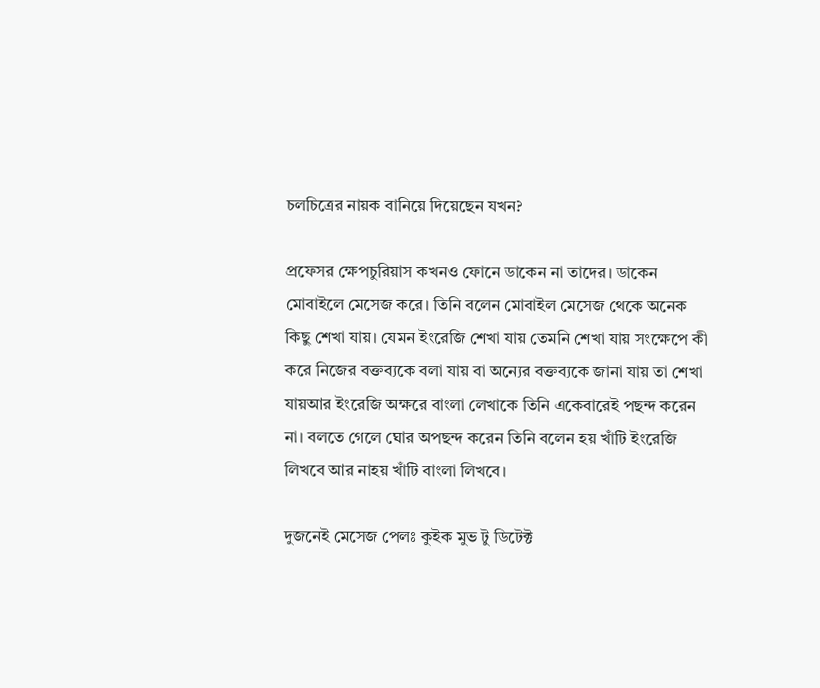চলচিত্রের নায়ক বানিয়ে দিয়েছেন যখন?

প্রফেসর ক্ষেপচুরিয়াস কখনও ফোনে ডাকেন না তাদের। ডাকেন মোবাইলে মেসেজ করে। তিনি বলেন মোবাইল মেসেজ থেকে অনেক কিছু শেখা যায়। যেমন ইংরেজি শেখা যায় তেমনি শেখা যায় সংক্ষেপে কী করে নিজের বক্তব্যকে বলা যায় বা অন্যের বক্তব্যকে জানা যায় তা শেখা যায়আর ইংরেজি অক্ষরে বাংলা লেখাকে তিনি একেবারেই পছন্দ করেন না। বলতে গেলে ঘোর অপছন্দ করেন তিনি বলেন হয় খাঁটি ইংরেজি লিখবে আর নাহয় খাঁটি বাংলা লিখবে।

দুজনেই মেসেজ পেলঃ কুইক মুভ টু ডিটেক্ট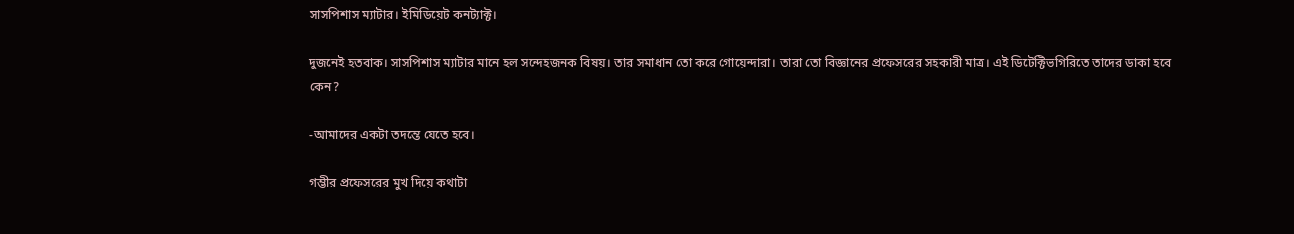সাসপিশাস ম্যাটার। ইমিডিয়েট কনট্যাক্ট।

দুজনেই হতবাক। সাসপিশাস ম্যাটার মানে হল সন্দেহজনক বিষয়। তার সমাধান তো করে গোয়েন্দারা। তারা তো বিজ্ঞানের প্রফেসরের সহকারী মাত্র। এই ডিটেক্টিভগিরিতে তাদের ডাকা হবে কেন?

-আমাদের একটা তদন্তে যেতে হবে।

গম্ভীর প্রফেসরের মুখ দিয়ে কথাটা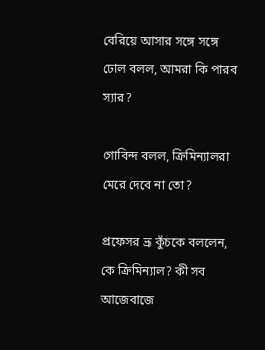বেরিয়ে আসার সঙ্গে সঙ্গে ঢোল বলল, আমরা কি পারব স্যার?

গোবিন্দ বলল, ক্রিমিন্যালরা মেরে দেবে না তো?

প্রফেসর ভ্রূ কুঁচকে বললেন, কে ক্রিমিন্যাল? কী সব আজেবাজে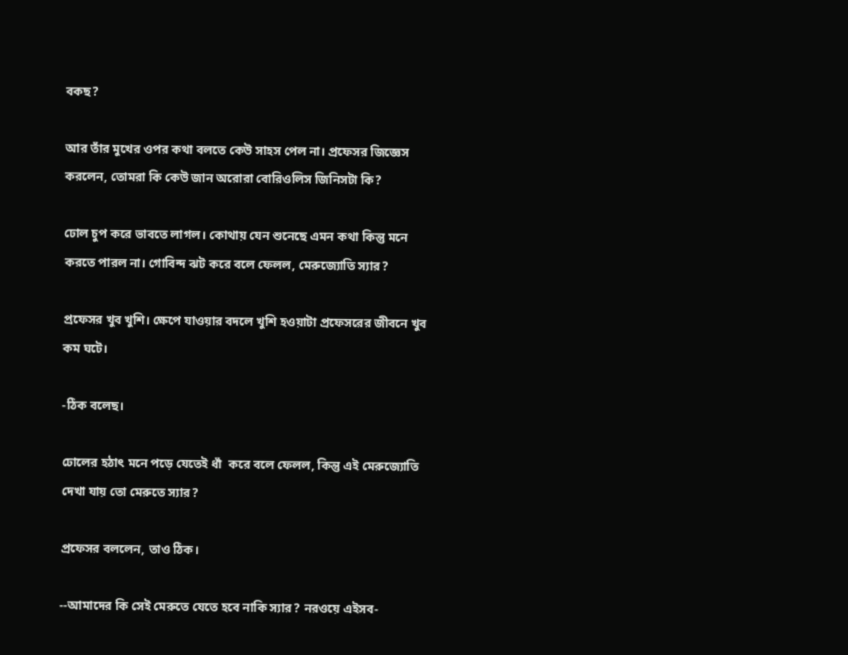বকছ?

আর তাঁর মুখের ওপর কথা বলতে কেউ সাহস পেল না। প্রফেসর জিজ্ঞেস করলেন, তোমরা কি কেউ জান অরোরা বোরিওলিস জিনিসটা কি?

ঢোল চুপ করে ভাবতে লাগল। কোথায় যেন শুনেছে এমন কথা কিন্তু মনে করতে পারল না। গোবিন্দ ঝট করে বলে ফেলল, মেরুজ্যোতি স্যার?

প্রফেসর খুব খুশি। ক্ষেপে যাওয়ার বদলে খুশি হওয়াটা প্রফেসরের জীবনে খুব কম ঘটে।

-ঠিক বলেছ।

ঢোলের হঠাৎ মনে পড়ে যেতেই ধাঁ  করে বলে ফেলল, কিন্তু এই মেরুজ্যোতি দেখা যায় তো মেরুতে স্যার?

প্রফেসর বললেন, তাও ঠিক।

--আমাদের কি সেই মেরুতে যেতে হবে নাকি স্যার? নরওয়ে এইসব-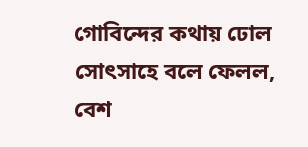গোবিন্দের কথায় ঢোল সোৎসাহে বলে ফেলল, বেশ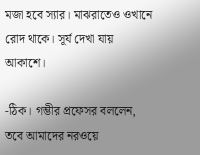মজা হবে স্যার। মাঝরাতেও ওখানে রোদ থাকে। সূর্য দেখা যায় আকাশে।

-ঠিক। গম্ভীর প্রফেসর বললেন, তবে আমাদের নরওয়ে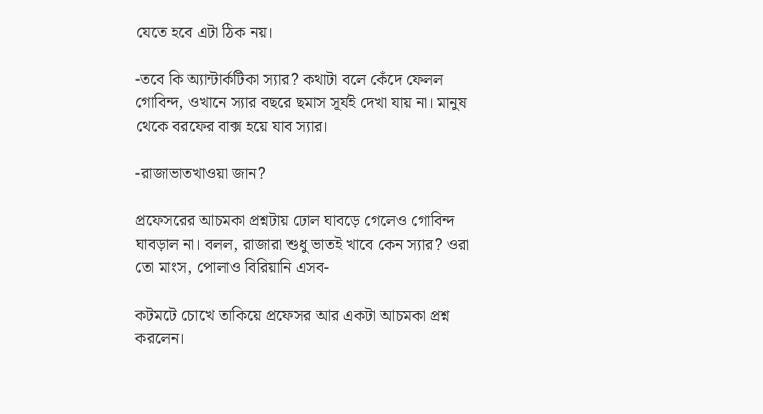যেতে হবে এটা ঠিক নয়।

-তবে কি অ্যান্টার্কটিকা স্যার? কথাটা বলে কেঁদে ফেলল গোবিন্দ, ওখানে স্যার বছরে ছমাস সূর্যই দেখা যায় না। মানুষ থেকে বরফের বাক্স হয়ে যাব স্যার।

-রাজাভাতখাওয়া জান?

প্রফেসরের আচমকা প্রশ্নটায় ঢোল ঘাবড়ে গেলেও গোবিন্দ ঘাবড়াল না। বলল, রাজারা শুধু ভাতই খাবে কেন স্যার? ওরা তো মাংস, পোলাও বিরিয়ানি এসব-

কটমটে চোখে তাকিয়ে প্রফেসর আর একটা আচমকা প্রশ্ন করলেন।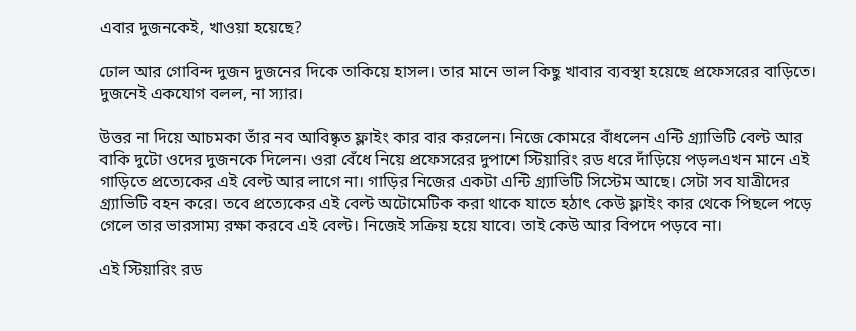এবার দুজনকেই, খাওয়া হয়েছে?

ঢোল আর গোবিন্দ দুজন দুজনের দিকে তাকিয়ে হাসল। তার মানে ভাল কিছু খাবার ব্যবস্থা হয়েছে প্রফেসরের বাড়িতে। দুজনেই একযোগ বলল, না স্যার।

উত্তর না দিয়ে আচমকা তাঁর নব আবিষ্কৃত ফ্লাইং কার বার করলেন। নিজে কোমরে বাঁধলেন এন্টি গ্র্যাভিটি বেল্ট আর বাকি দুটো ওদের দুজনকে দিলেন। ওরা বেঁধে নিয়ে প্রফেসরের দুপাশে স্টিয়ারিং রড ধরে দাঁড়িয়ে পড়লএখন মানে এই গাড়িতে প্রত্যেকের এই বেল্ট আর লাগে না। গাড়ির নিজের একটা এন্টি গ্র্যাভিটি সিস্টেম আছে। সেটা সব যাত্রীদের গ্র্যাভিটি বহন করে। তবে প্রত্যেকের এই বেল্ট অটোমেটিক করা থাকে যাতে হঠাৎ কেউ ফ্লাইং কার থেকে পিছলে পড়ে গেলে তার ভারসাম্য রক্ষা করবে এই বেল্ট। নিজেই সক্রিয় হয়ে যাবে। তাই কেউ আর বিপদে পড়বে না।

এই স্টিয়ারিং রড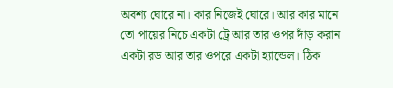অবশ্য ঘোরে না। কার নিজেই ঘোরে। আর কার মানে তো পায়ের নিচে একটা ট্রে আর তার ওপর দাঁড় করান একটা রড আর তার ওপরে একটা হ্যান্ডেল। ঠিক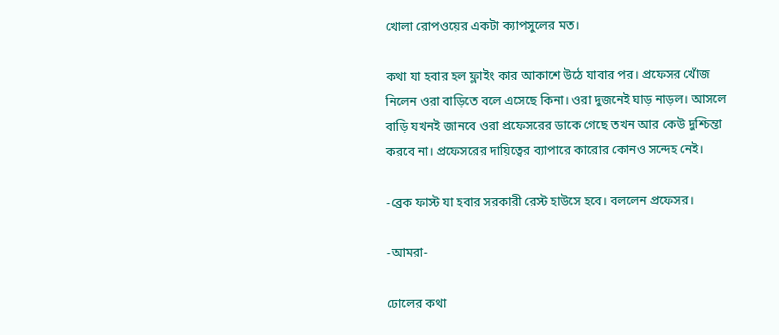খোলা রোপওয়ের একটা ক্যাপসুলের মত।

কথা যা হবার হল ফ্লাইং কার আকাশে উঠে যাবার পর। প্রফেসর খোঁজ নিলেন ওরা বাড়িতে বলে এসেছে কিনা। ওরা দুজনেই ঘাড় নাড়ল। আসলে বাড়ি যখনই জানবে ওরা প্রফেসরের ডাকে গেছে তখন আর কেউ দুশ্চিন্তা করবে না। প্রফেসরের দায়িত্বের ব্যাপারে কারোর কোনও সন্দেহ নেই।

-ব্রেক ফাস্ট যা হবার সরকারী রেস্ট হাউসে হবে। বললেন প্রফেসর।

-আমরা-

ঢোলের কথা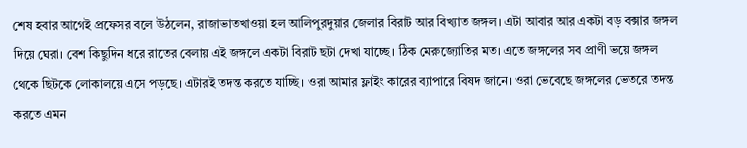শেষ হবার আগেই প্রফেসর বলে উঠলেন, রাজাভাতখাওয়া হল আলিপুরদুয়ার জেলার বিরাট আর বিখ্যাত জঙ্গল। এটা আবার আর একটা বড় বক্সার জঙ্গল দিয়ে ঘেরা। বেশ কিছুদিন ধরে রাতের বেলায় এই জঙ্গলে একটা বিরাট ছটা দেখা যাচ্ছে। ঠিক মেরুজ্যোতির মত। এতে জঙ্গলের সব প্রাণী ভয়ে জঙ্গল থেকে ছিটকে লোকালয়ে এসে পড়ছে। এটারই তদন্ত করতে যাচ্ছি। ওরা আমার ফ্লাইং কারের ব্যাপারে বিষদ জানে। ওরা ভেবেছে জঙ্গলের ভেতরে তদন্ত করতে এমন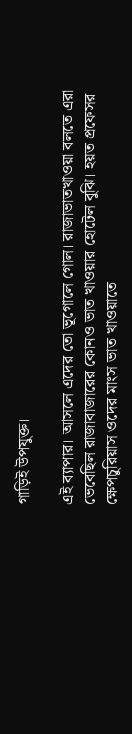গাড়িই উপযুক্ত।

এই ব্যাপার। আসলে এদের তো ভূগোলে গোল। রাজাভাতখাওয়া বলতে এরা ভেবেছিল রাজাবাজারের কোনও ভাত খাওয়ার হোটেল বুঝি। হয়ত প্রফেসর ক্ষেপচুরিয়াস ওদের মাংস ভাত খাওয়াতে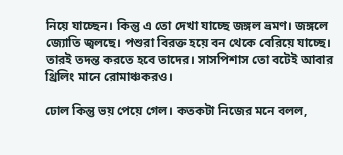নিয়ে যাচ্ছেন। কিন্তু এ তো দেখা যাচ্ছে জঙ্গল ভ্রমণ। জঙ্গলে জ্যোতি জ্বলছে। পশুরা বিরক্ত হয়ে বন থেকে বেরিয়ে যাচ্ছে। তারই তদন্ত করতে হবে তাদের। সাসপিশাস তো বটেই আবার থ্রিলিং মানে রোমাঞ্চকরও।

ঢোল কিন্তু ভয় পেয়ে গেল। কতকটা নিজের মনে বলল,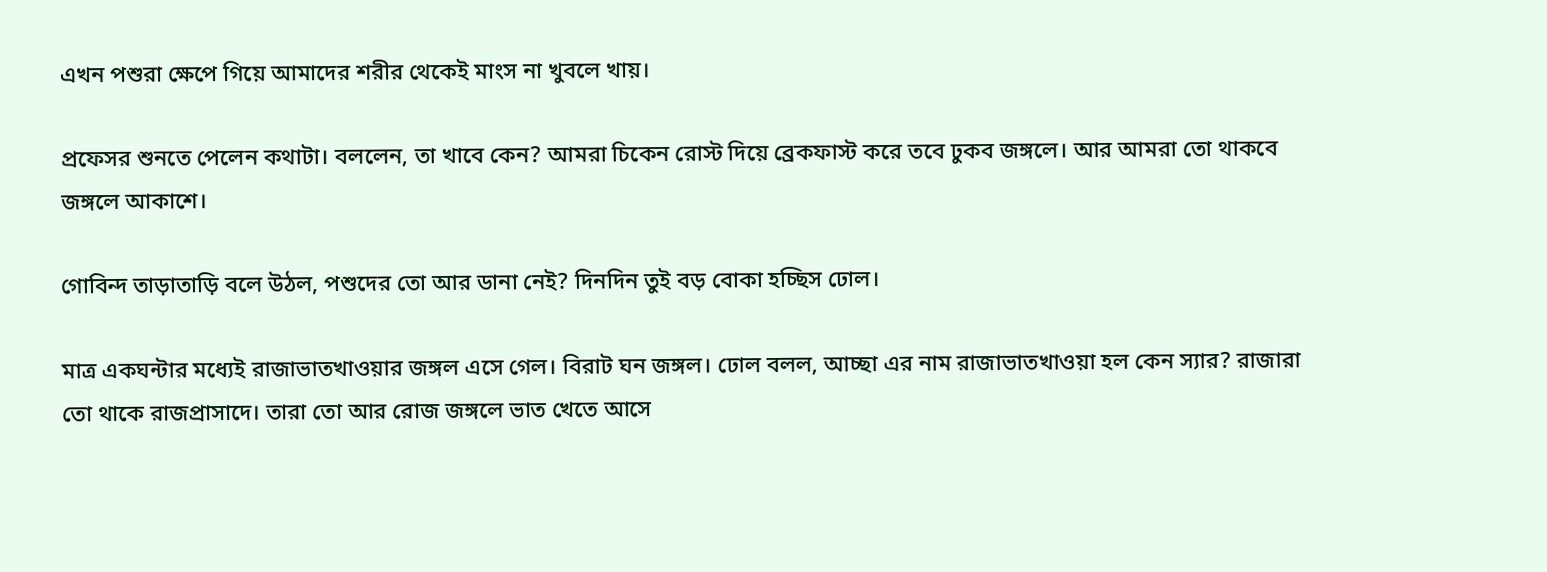এখন পশুরা ক্ষেপে গিয়ে আমাদের শরীর থেকেই মাংস না খুবলে খায়।

প্রফেসর শুনতে পেলেন কথাটা। বললেন, তা খাবে কেন? আমরা চিকেন রোস্ট দিয়ে ব্রেকফাস্ট করে তবে ঢুকব জঙ্গলে। আর আমরা তো থাকবে জঙ্গলে আকাশে।

গোবিন্দ তাড়াতাড়ি বলে উঠল, পশুদের তো আর ডানা নেই? দিনদিন তুই বড় বোকা হচ্ছিস ঢোল।

মাত্র একঘন্টার মধ্যেই রাজাভাতখাওয়ার জঙ্গল এসে গেল। বিরাট ঘন জঙ্গল। ঢোল বলল, আচ্ছা এর নাম রাজাভাতখাওয়া হল কেন স্যার? রাজারা তো থাকে রাজপ্রাসাদে। তারা তো আর রোজ জঙ্গলে ভাত খেতে আসে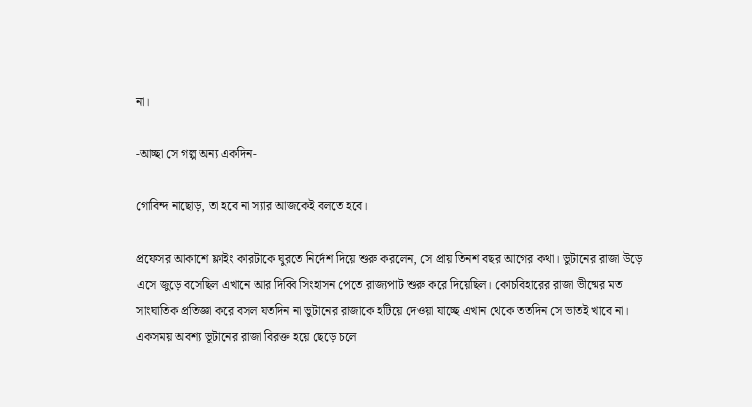না।

-আচ্ছা সে গল্প অন্য একদিন-

গোবিন্দ নাছোড়, তা হবে না স্যার আজকেই বলতে হবে।

প্রফেসর আকাশে ফ্লাইং কারটাকে ঘুরতে নির্দেশ দিয়ে শুরু করলেন, সে প্রায় তিনশ বছর আগের কথা। ভুটানের রাজা উড়ে এসে জুড়ে বসেছিল এখানে আর দিব্বি সিংহাসন পেতে রাজ্যপাট শুরু করে দিয়েছিল। কোচবিহারের রাজা ভীষ্মের মত সাংঘাতিক প্রতিজ্ঞা করে বসল যতদিন না ভুটানের রাজাকে হটিয়ে দেওয়া যাচ্ছে এখান থেকে ততদিন সে ভাতই খাবে না। একসময় অবশ্য ভূটানের রাজা বিরক্ত হয়ে ছেড়ে চলে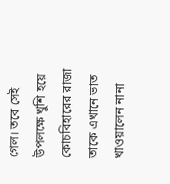গেল। তবে সেই উপলক্ষে খুশি হয়ে কোচবিহারের রাজা তাকে এখানে ভাত খাওয়ালেন নানা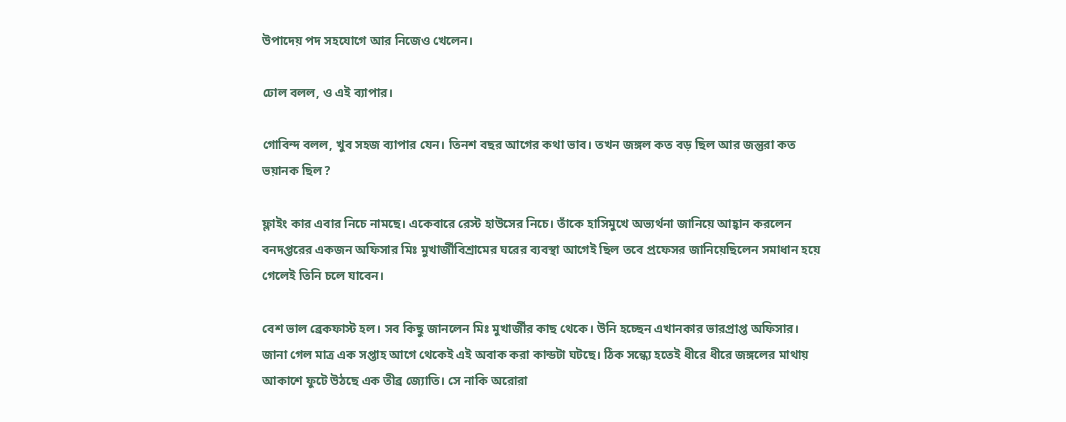উপাদেয় পদ সহযোগে আর নিজেও খেলেন।

ঢোল বলল, ও এই ব্যাপার।

গোবিন্দ বলল, খুব সহজ ব্যাপার যেন। তিনশ বছর আগের কথা ভাব। তখন জঙ্গল কত বড় ছিল আর জন্তুরা কত ভয়ানক ছিল?

ফ্লাইং কার এবার নিচে নামছে। একেবারে রেস্ট হাউসের নিচে। তাঁকে হাসিমুখে অভ্যর্থনা জানিয়ে আহ্বান করলেন বনদপ্তরের একজন অফিসার মিঃ মুখার্জীবিশ্রামের ঘরের ব্যবস্থা আগেই ছিল তবে প্রফেসর জানিয়েছিলেন সমাধান হয়ে গেলেই তিনি চলে যাবেন।

বেশ ভাল ব্রেকফাস্ট হল। সব কিছু জানলেন মিঃ মুখার্জীর কাছ থেকে। উনি হচ্ছেন এখানকার ভারপ্রাপ্ত অফিসার। জানা গেল মাত্র এক সপ্তাহ আগে থেকেই এই অবাক করা কান্ডটা ঘটছে। ঠিক সন্ধ্যে হতেই ধীরে ধীরে জঙ্গলের মাথায় আকাশে ফুটে উঠছে এক তীব্র জ্যোতি। সে নাকি অরোরা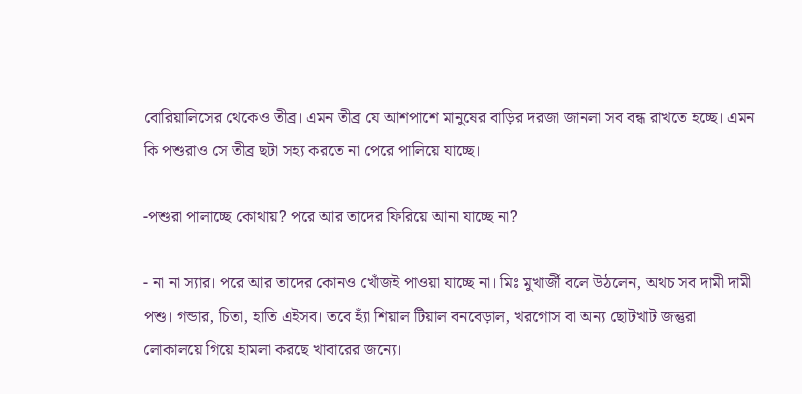বোরিয়ালিসের থেকেও তীব্র। এমন তীব্র যে আশপাশে মানুষের বাড়ির দরজা জানলা সব বন্ধ রাখতে হচ্ছে। এমন কি পশুরাও সে তীব্র ছটা সহ্য করতে না পেরে পালিয়ে যাচ্ছে।

-পশুরা পালাচ্ছে কোথায়? পরে আর তাদের ফিরিয়ে আনা যাচ্ছে না?

- না না স্যার। পরে আর তাদের কোনও খোঁজই পাওয়া যাচ্ছে না। মিঃ মুখার্জী বলে উঠলেন, অথচ সব দামী দামী পশু। গন্ডার, চিতা, হাতি এইসব। তবে হ্যাঁ শিয়াল টিয়াল বনবেড়াল, খরগোস বা অন্য ছোটখাট জন্তুরা লোকালয়ে গিয়ে হামলা করছে খাবারের জন্যে।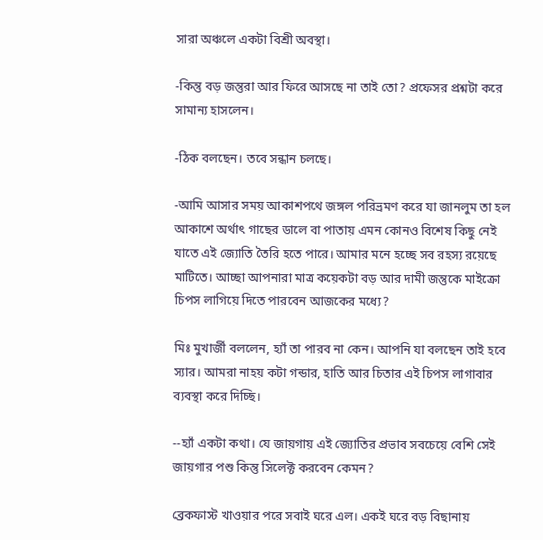সারা অঞ্চলে একটা বিশ্রী অবস্থা।

-কিন্তু বড় জন্তুরা আর ফিরে আসছে না তাই তো? প্রফেসর প্রশ্নটা করে সামান্য হাসলেন।

-ঠিক বলছেন। তবে সন্ধান চলছে।

-আমি আসার সময় আকাশপথে জঙ্গল পরিভ্রমণ করে যা জানলুম তা হল আকাশে অর্থাৎ গাছের ডালে বা পাতায় এমন কোনও বিশেষ কিছু নেই যাতে এই জ্যোতি তৈরি হতে পারে। আমার মনে হচ্ছে সব রহস্য রয়েছে মাটিতে। আচ্ছা আপনারা মাত্র কয়েকটা বড় আর দামী জন্তুকে মাইক্রো চিপস লাগিয়ে দিতে পারবেন আজকের মধ্যে?

মিঃ মুখার্জী বললেন, হ্যাঁ তা পারব না কেন। আপনি যা বলছেন তাই হবে স্যার। আমরা নাহয় কটা গন্ডার, হাতি আর চিতার এই চিপস লাগাবার ব্যবস্থা করে দিচ্ছি।

--হ্যাঁ একটা কথা। যে জায়গায় এই জ্যোতির প্রভাব সবচেয়ে বেশি সেই জায়গার পশু কিন্তু সিলেক্ট করবেন কেমন?

ব্রেকফাস্ট খাওয়ার পরে সবাই ঘরে এল। একই ঘরে বড় বিছানায়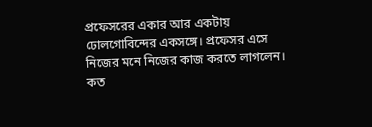প্রফেসরের একার আর একটায় ঢোলগোবিন্দের একসঙ্গে। প্রফেসর এসে নিজের মনে নিজের কাজ করতে লাগলেন। কত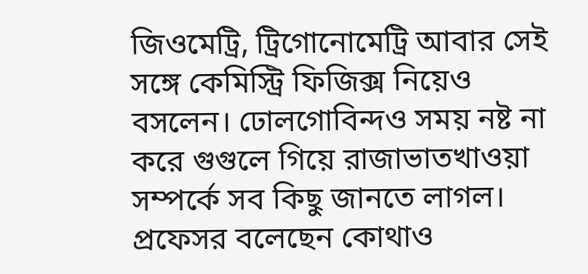জিওমেট্রি, ট্রিগোনোমেট্রি আবার সেই সঙ্গে কেমিস্ট্রি ফিজিক্স নিয়েও বসলেন। ঢোলগোবিন্দও সময় নষ্ট না করে গুগুলে গিয়ে রাজাভাতখাওয়া সম্পর্কে সব কিছু জানতে লাগল। প্রফেসর বলেছেন কোথাও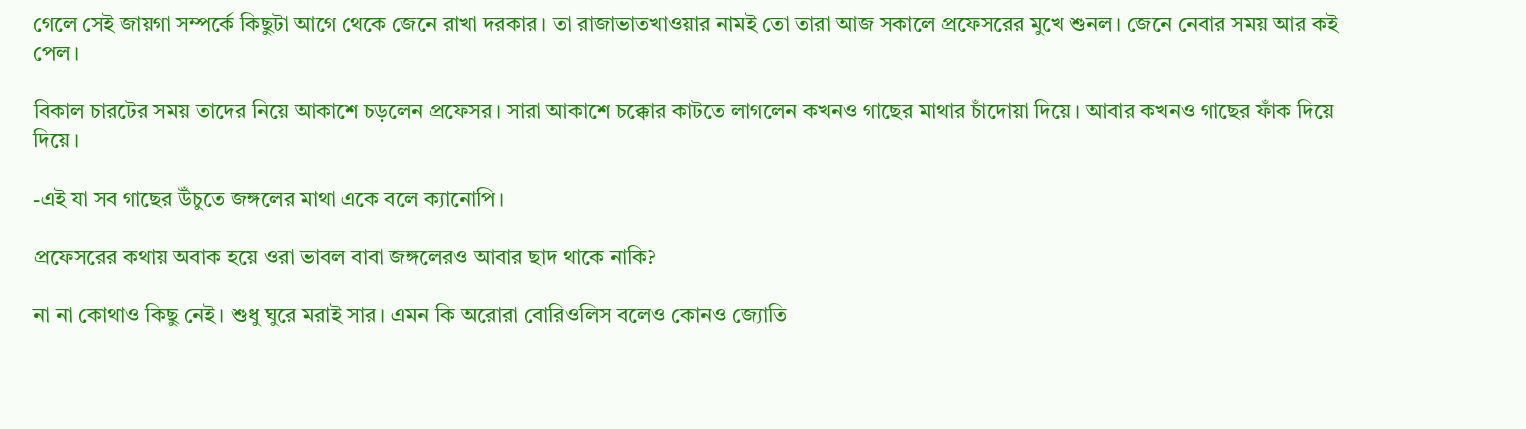গেলে সেই জায়গা সম্পর্কে কিছুটা আগে থেকে জেনে রাখা দরকার। তা রাজাভাতখাওয়ার নামই তো তারা আজ সকালে প্রফেসরের মুখে শুনল। জেনে নেবার সময় আর কই পেল।

বিকাল চারটের সময় তাদের নিয়ে আকাশে চড়লেন প্রফেসর। সারা আকাশে চক্কোর কাটতে লাগলেন কখনও গাছের মাথার চাঁদোয়া দিয়ে। আবার কখনও গাছের ফাঁক দিয়ে দিয়ে।

-এই যা সব গাছের উঁচুতে জঙ্গলের মাথা একে বলে ক্যানোপি।

প্রফেসরের কথায় অবাক হয়ে ওরা ভাবল বাবা জঙ্গলেরও আবার ছাদ থাকে নাকি?

না না কোথাও কিছু নেই। শুধু ঘুরে মরাই সার। এমন কি অরোরা বোরিওলিস বলেও কোনও জ্যোতি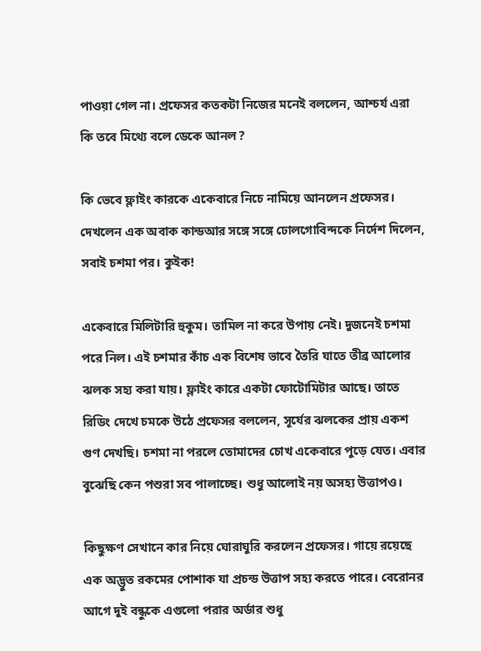পাওয়া গেল না। প্রফেসর কতকটা নিজের মনেই বললেন, আশ্চর্য এরা কি তবে মিথ্যে বলে ডেকে আনল?

কি ভেবে ফ্লাইং কারকে একেবারে নিচে নামিয়ে আনলেন প্রফেসর। দেখলেন এক অবাক কান্ডআর সঙ্গে সঙ্গে ঢোলগোবিন্দকে নির্দেশ দিলেন, সবাই চশমা পর। কুইক!

একেবারে মিলিটারি হুকুম। তামিল না করে উপায় নেই। দুজনেই চশমা পরে নিল। এই চশমার কাঁচ এক বিশেষ ভাবে তৈরি যাতে তীব্র আলোর ঝলক সহ্য করা যায়। ফ্লাইং কারে একটা ফোটোমিটার আছে। তাতে রিডিং দেখে চমকে উঠে প্রফেসর বললেন, সূর্যের ঝলকের প্রায় একশ গুণ দেখছি। চশমা না পরলে তোমাদের চোখ একেবারে পুড়ে যেত। এবার বুঝেছি কেন পশুরা সব পালাচ্ছে। শুধু আলোই নয় অসহ্য উত্তাপও।

কিছুক্ষণ সেখানে কার নিয়ে ঘোরাঘুরি করলেন প্রফেসর। গায়ে রয়েছে এক অদ্ভুত রকমের পোশাক যা প্রচন্ড উত্তাপ সহ্য করতে পারে। বেরোনর আগে দুই বন্ধুকে এগুলো পরার অর্ডার শুধু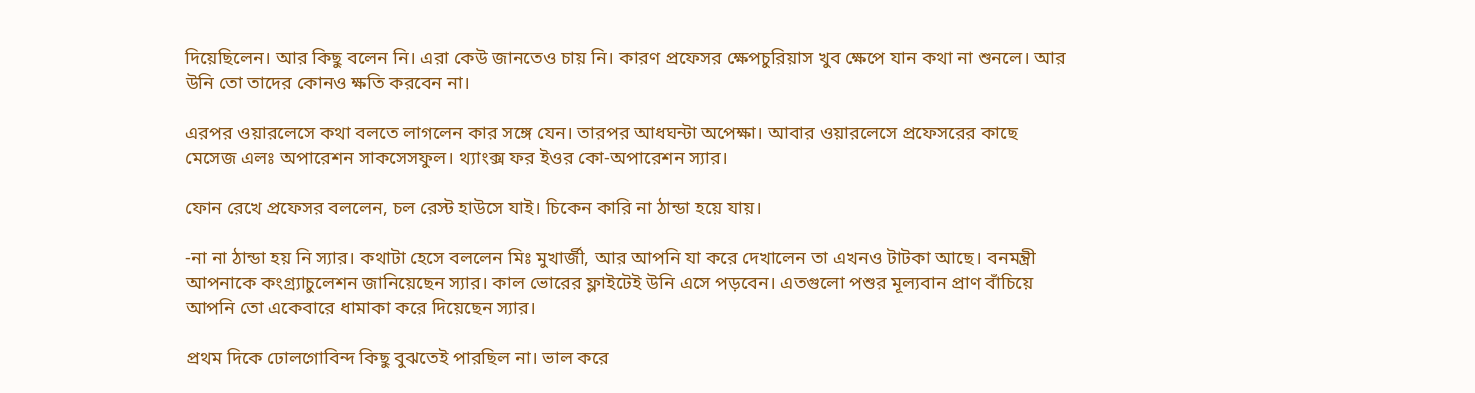দিয়েছিলেন। আর কিছু বলেন নি। এরা কেউ জানতেও চায় নি। কারণ প্রফেসর ক্ষেপচুরিয়াস খুব ক্ষেপে যান কথা না শুনলে। আর উনি তো তাদের কোনও ক্ষতি করবেন না।

এরপর ওয়ারলেসে কথা বলতে লাগলেন কার সঙ্গে যেন। তারপর আধঘন্টা অপেক্ষা। আবার ওয়ারলেসে প্রফেসরের কাছে মেসেজ এলঃ অপারেশন সাকসেসফুল। থ্যাংক্স ফর ইওর কো-অপারেশন স্যার।

ফোন রেখে প্রফেসর বললেন, চল রেস্ট হাউসে যাই। চিকেন কারি না ঠান্ডা হয়ে যায়।

-না না ঠান্ডা হয় নি স্যার। কথাটা হেসে বললেন মিঃ মুখার্জী, আর আপনি যা করে দেখালেন তা এখনও টাটকা আছে। বনমন্ত্রী আপনাকে কংগ্র্যাচুলেশন জানিয়েছেন স্যার। কাল ভোরের ফ্লাইটেই উনি এসে পড়বেন। এতগুলো পশুর মূল্যবান প্রাণ বাঁচিয়ে আপনি তো একেবারে ধামাকা করে দিয়েছেন স্যার।

প্রথম দিকে ঢোলগোবিন্দ কিছু বুঝতেই পারছিল না। ভাল করে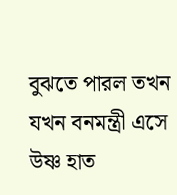বুঝতে পারল তখন যখন বনমন্ত্রী এসে উষ্ণ হাত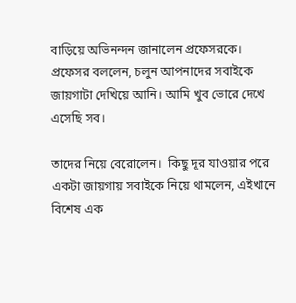বাড়িয়ে অভিনন্দন জানালেন প্রফেসরকে। প্রফেসর বললেন, চলুন আপনাদের সবাইকে জায়গাটা দেখিয়ে আনি। আমি খুব ভোরে দেখে এসেছি সব।

তাদের নিয়ে বেরোলেন।  কিছু দূর যাওয়ার পরে একটা জায়গায় সবাইকে নিয়ে থামলেন, এইখানে বিশেষ এক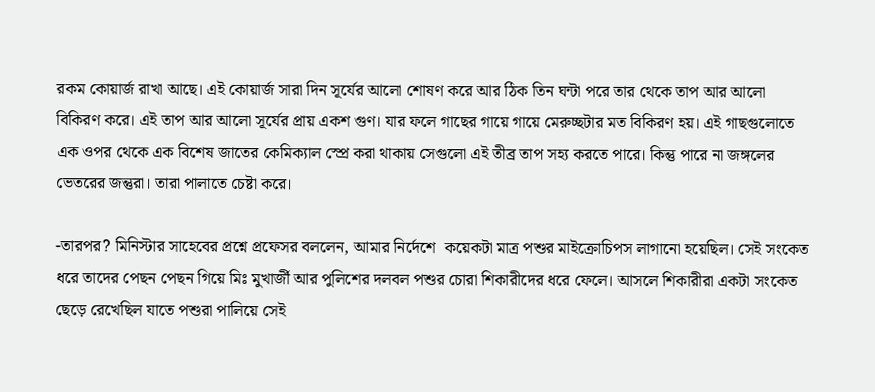রকম কোয়ার্জ রাখা আছে। এই কোয়ার্জ সারা দিন সূর্যের আলো শোষণ করে আর ঠিক তিন ঘন্টা পরে তার থেকে তাপ আর আলো বিকিরণ করে। এই তাপ আর আলো সূর্যের প্রায় একশ গুণ। যার ফলে গাছের গায়ে গায়ে মেরুচ্ছটার মত বিকিরণ হয়। এই গাছগুলোতে এক ওপর থেকে এক বিশেষ জাতের কেমিক্যাল স্প্রে করা থাকায় সেগুলো এই তীব্র তাপ সহ্য করতে পারে। কিন্তু পারে না জঙ্গলের ভেতরের জন্তুরা। তারা পালাতে চেষ্টা করে।

-তারপর? মিনিস্টার সাহেবের প্রশ্নে প্রফেসর বললেন, আমার নির্দেশে  কয়েকটা মাত্র পশুর মাইক্রোচিপস লাগানো হয়েছিল। সেই সংকেত ধরে তাদের পেছন পেছন গিয়ে মিঃ মুখার্জী আর পুলিশের দলবল পশুর চোরা শিকারীদের ধরে ফেলে। আসলে শিকারীরা একটা সংকেত ছেড়ে রেখেছিল যাতে পশুরা পালিয়ে সেই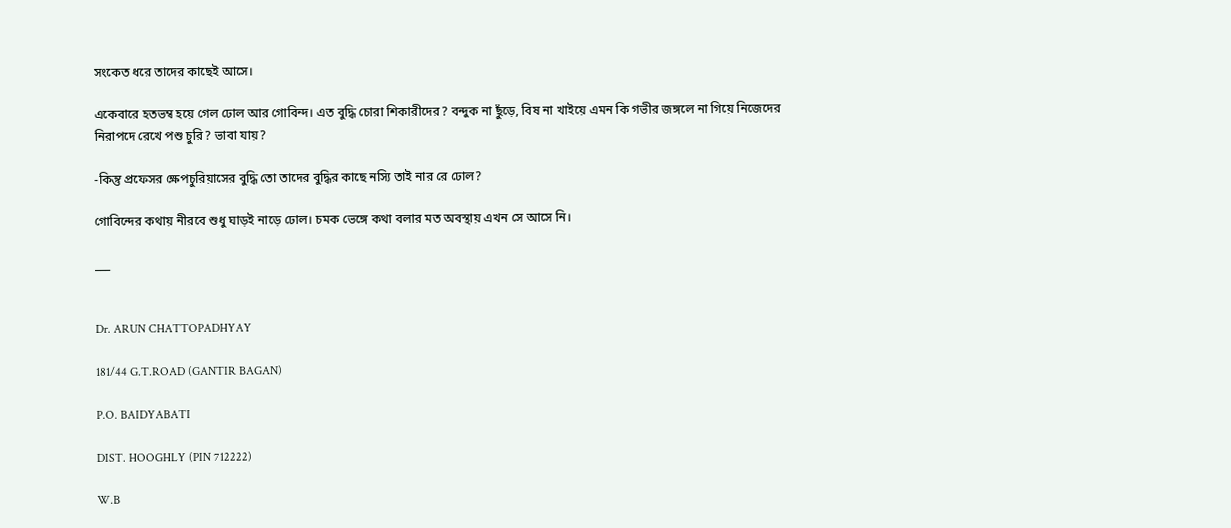সংকেত ধরে তাদের কাছেই আসে।

একেবারে হতভম্ব হয়ে গেল ঢোল আর গোবিন্দ। এত বুদ্ধি চোরা শিকারীদের? বন্দুক না ছুঁড়ে, বিষ না খাইয়ে এমন কি গভীর জঙ্গলে না গিয়ে নিজেদের নিরাপদে রেখে পশু চুরি? ভাবা যায়?

-কিন্তু প্রফেসর ক্ষেপচুরিয়াসের বুদ্ধি তো তাদের বুদ্ধির কাছে নস্যি তাই নার রে ঢোল?

গোবিন্দের কথায় নীরবে শুধু ঘাড়ই নাড়ে ঢোল। চমক ভেঙ্গে কথা বলার মত অবস্থায় এখন সে আসে নি।

___


Dr. ARUN CHATTOPADHYAY

181/44 G.T.ROAD (GANTIR BAGAN)

P.O. BAIDYABATI

DIST. HOOGHLY (PIN 712222)

W.B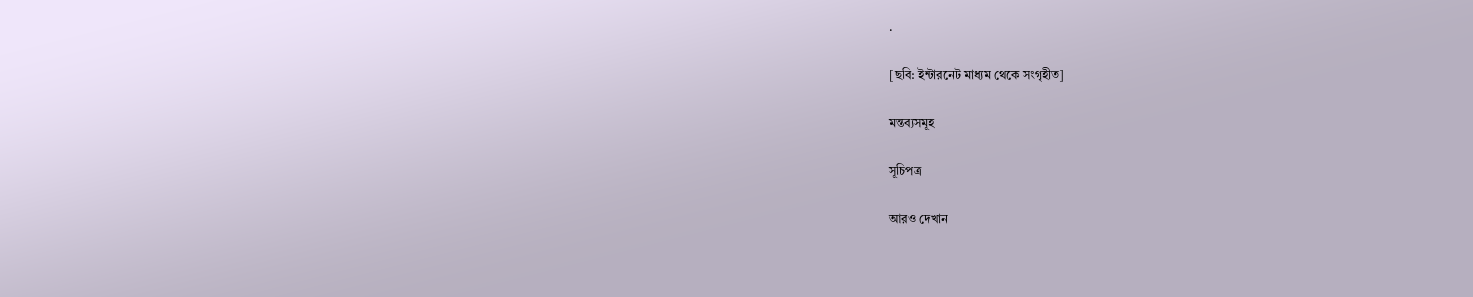.

[ছবি: ইন্টারনেট মাধ্যম থেকে সংগৃহীত]

মন্তব্যসমূহ

সূচিপত্র

আরও দেখান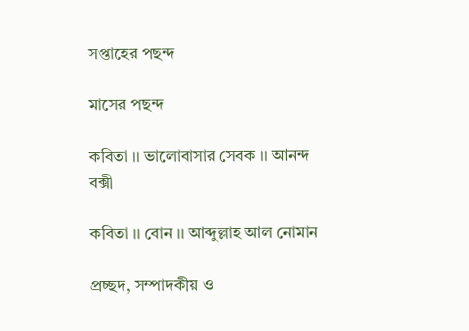সপ্তাহের পছন্দ

মাসের পছন্দ

কবিতা ।। ভালোবাসার সেবক ।। আনন্দ বক্সী

কবিতা ।। বোন ।। আব্দুল্লাহ আল নোমান

প্রচ্ছদ, সম্পাদকীয় ও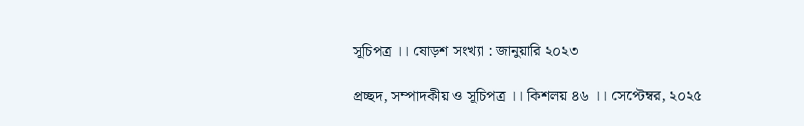সূচিপত্র ।। ষোড়শ সংখ্যা : জানুয়ারি ২০২৩

প্রচ্ছদ, সম্পাদকীয় ও সূচিপত্র ।। কিশলয় ৪৬ ।। সেপ্টেম্বর, ২০২৫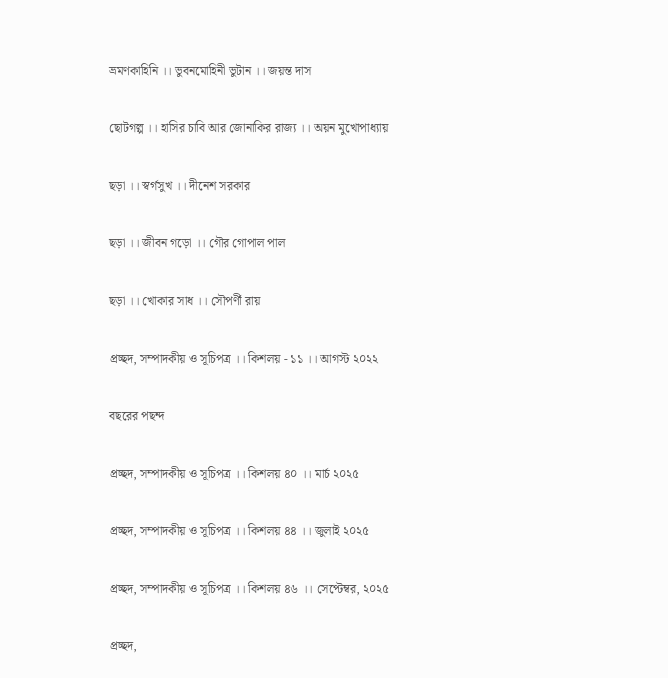ভ্রমণকাহিনি ।। ভুবনমোহিনী ভুটান ।। জয়ন্ত দাস

ছোটগল্প ।। হাসির চাবি আর জোনাকির রাজ্য ।। অয়ন মুখোপাধ্যায়

ছড়া ।। স্বর্গসুখ ।। দীনেশ সরকার

ছড়া ।। জীবন গড়ো ।। গৌর গোপাল পাল

ছড়া ।। খোকার সাধ ।। সৌপর্ণী রায়

প্রচ্ছদ, সম্পাদকীয় ও সূচিপত্র ।। কিশলয় - ১১ ।। আগস্ট ২০২২

বছরের পছন্দ

প্রচ্ছদ, সম্পাদকীয় ও সূচিপত্র ।। কিশলয় ৪০ ।। মার্চ ২০২৫

প্রচ্ছদ, সম্পাদকীয় ও সূচিপত্র ।। কিশলয় ৪৪ ।। জুলাই ২০২৫

প্রচ্ছদ, সম্পাদকীয় ও সূচিপত্র ।। কিশলয় ৪৬ ।। সেপ্টেম্বর, ২০২৫

প্রচ্ছদ,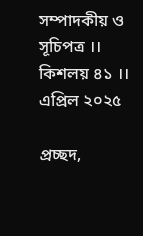সম্পাদকীয় ও সূচিপত্র ।। কিশলয় ৪১ ।। এপ্রিল ২০২৫

প্রচ্ছদ,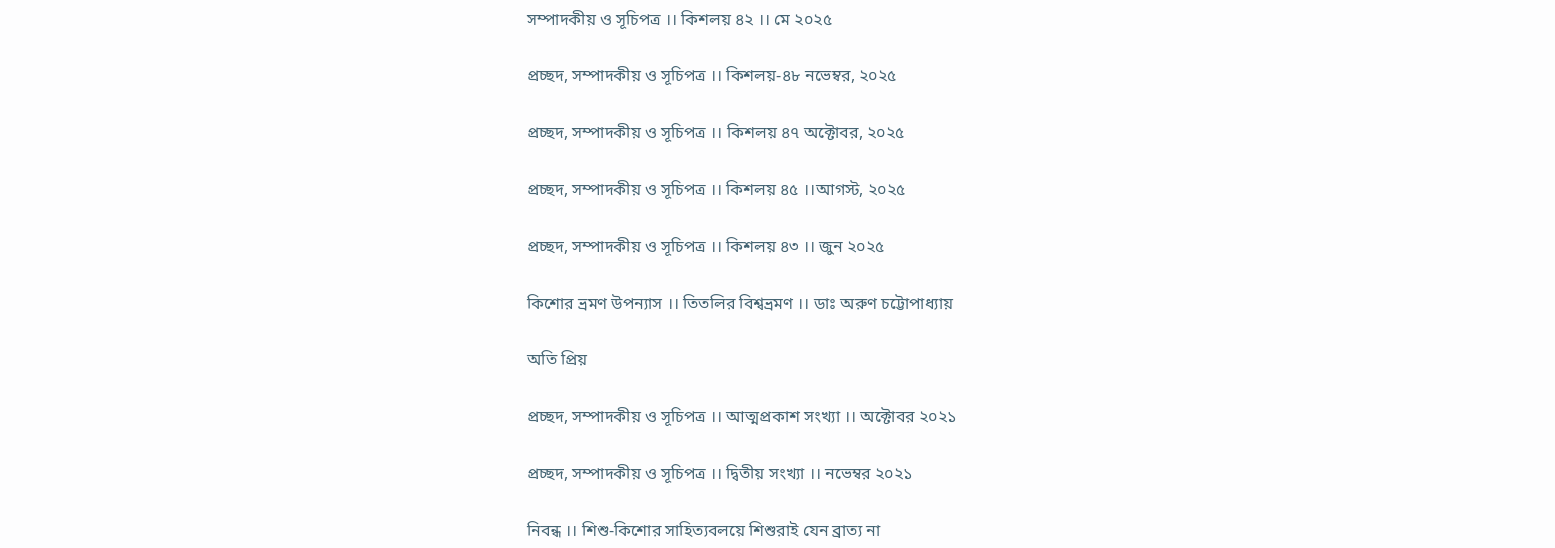সম্পাদকীয় ও সূচিপত্র ।। কিশলয় ৪২ ।। মে ২০২৫

প্রচ্ছদ, সম্পাদকীয় ও সূচিপত্র ।। কিশলয়-৪৮ নভেম্বর, ২০২৫

প্রচ্ছদ, সম্পাদকীয় ও সূচিপত্র ।। কিশলয় ৪৭ অক্টোবর, ২০২৫

প্রচ্ছদ, সম্পাদকীয় ও সূচিপত্র ।। কিশলয় ৪৫ ।।আগস্ট, ২০২৫

প্রচ্ছদ, সম্পাদকীয় ও সূচিপত্র ।। কিশলয় ৪৩ ।। জুন ২০২৫

কিশোর ভ্রমণ উপন্যাস ।। তিতলির বিশ্বভ্রমণ ।। ডাঃ অরুণ চট্টোপাধ্যায়

অতি প্রিয়

প্রচ্ছদ, সম্পাদকীয় ও সূচিপত্র ।। আত্মপ্রকাশ সংখ্যা ।। অক্টোবর ২০২১

প্রচ্ছদ, সম্পাদকীয় ও সূচিপত্র ।। দ্বিতীয় সংখ্যা ।। নভেম্বর ২০২১

নিবন্ধ ।। শিশু-কিশোর সাহিত্যবলয়ে শিশুরাই যেন ব্রাত‍্য না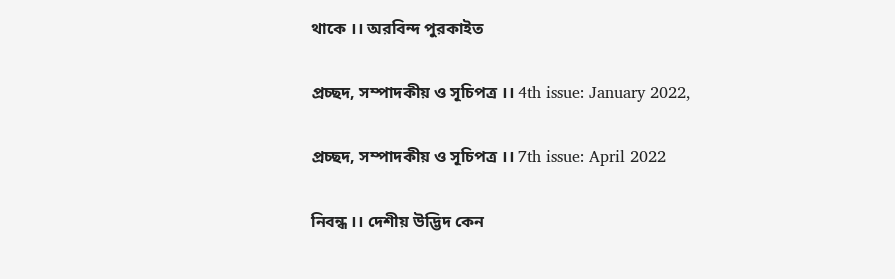থাকে ।। অরবিন্দ পুরকাইত

প্রচ্ছদ, সম্পাদকীয় ও সূচিপত্র ।। 4th issue: January 2022,

প্রচ্ছদ, সম্পাদকীয় ও সূচিপত্র ।। 7th issue: April 2022

নিবন্ধ ।। দেশীয় উদ্ভিদ কেন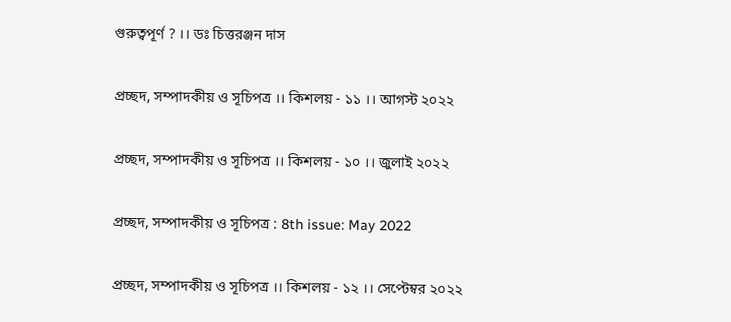গুরুত্বপূর্ণ ? ।। ডঃ চিত্তরঞ্জন দাস

প্রচ্ছদ, সম্পাদকীয় ও সূচিপত্র ।। কিশলয় - ১১ ।। আগস্ট ২০২২

প্রচ্ছদ, সম্পাদকীয় ও সূচিপত্র ।। কিশলয় - ১০ ।। জুলাই ২০২২

প্রচ্ছদ, সম্পাদকীয় ও সূচিপত্র : 8th issue: May 2022

প্রচ্ছদ, সম্পাদকীয় ও সূচিপত্র ।। কিশলয় - ১২ ।। সেপ্টেম্বর ২০২২